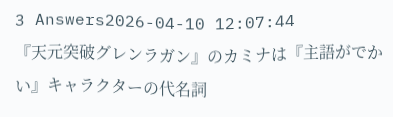3 Answers2026-04-10 12:07:44
『天元突破グレンラガン』のカミナは『主語がでかい』キャラクターの代名詞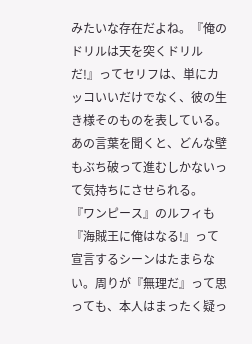みたいな存在だよね。『俺のドリルは天を突くドリルだ!』ってセリフは、単にカッコいいだけでなく、彼の生き様そのものを表している。あの言葉を聞くと、どんな壁もぶち破って進むしかないって気持ちにさせられる。
『ワンピース』のルフィも『海賊王に俺はなる!』って宣言するシーンはたまらない。周りが『無理だ』って思っても、本人はまったく疑っ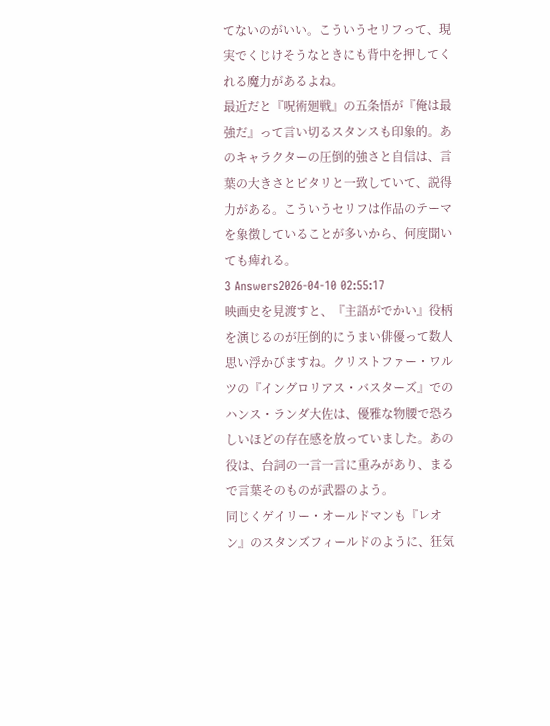てないのがいい。こういうセリフって、現実でくじけそうなときにも背中を押してくれる魔力があるよね。
最近だと『呪術廻戦』の五条悟が『俺は最強だ』って言い切るスタンスも印象的。あのキャラクターの圧倒的強さと自信は、言葉の大きさとピタリと一致していて、説得力がある。こういうセリフは作品のテーマを象徴していることが多いから、何度聞いても痺れる。
3 Answers2026-04-10 02:55:17
映画史を見渡すと、『主語がでかい』役柄を演じるのが圧倒的にうまい俳優って数人思い浮かびますね。クリストファー・ワルツの『イングロリアス・バスターズ』でのハンス・ランダ大佐は、優雅な物腰で恐ろしいほどの存在感を放っていました。あの役は、台詞の一言一言に重みがあり、まるで言葉そのものが武器のよう。
同じくゲイリー・オールドマンも『レオン』のスタンズフィールドのように、狂気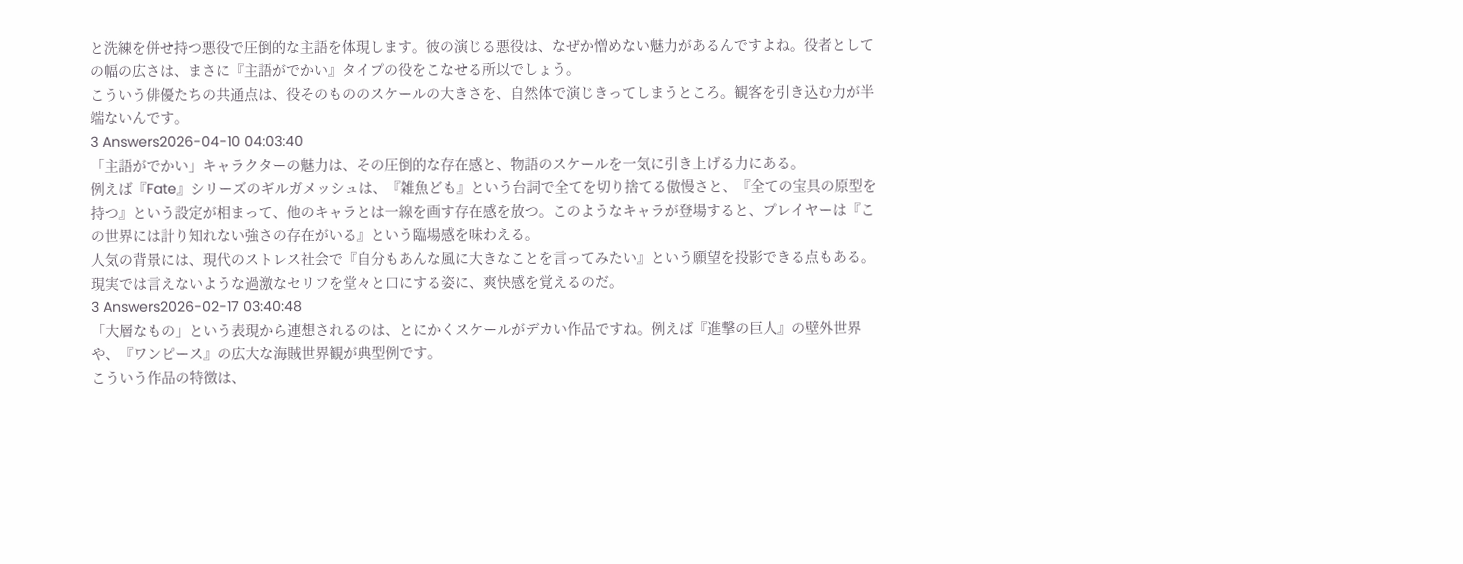と洗練を併せ持つ悪役で圧倒的な主語を体現します。彼の演じる悪役は、なぜか憎めない魅力があるんですよね。役者としての幅の広さは、まさに『主語がでかい』タイプの役をこなせる所以でしょう。
こういう俳優たちの共通点は、役そのもののスケールの大きさを、自然体で演じきってしまうところ。観客を引き込む力が半端ないんです。
3 Answers2026-04-10 04:03:40
「主語がでかい」キャラクターの魅力は、その圧倒的な存在感と、物語のスケールを一気に引き上げる力にある。
例えば『Fate』シリーズのギルガメッシュは、『雑魚ども』という台詞で全てを切り捨てる傲慢さと、『全ての宝具の原型を持つ』という設定が相まって、他のキャラとは一線を画す存在感を放つ。このようなキャラが登場すると、プレイヤーは『この世界には計り知れない強さの存在がいる』という臨場感を味わえる。
人気の背景には、現代のストレス社会で『自分もあんな風に大きなことを言ってみたい』という願望を投影できる点もある。現実では言えないような過激なセリフを堂々と口にする姿に、爽快感を覚えるのだ。
3 Answers2026-02-17 03:40:48
「大層なもの」という表現から連想されるのは、とにかくスケールがデカい作品ですね。例えば『進撃の巨人』の壁外世界や、『ワンピース』の広大な海賊世界観が典型例です。
こういう作品の特徴は、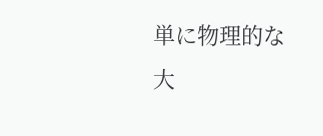単に物理的な大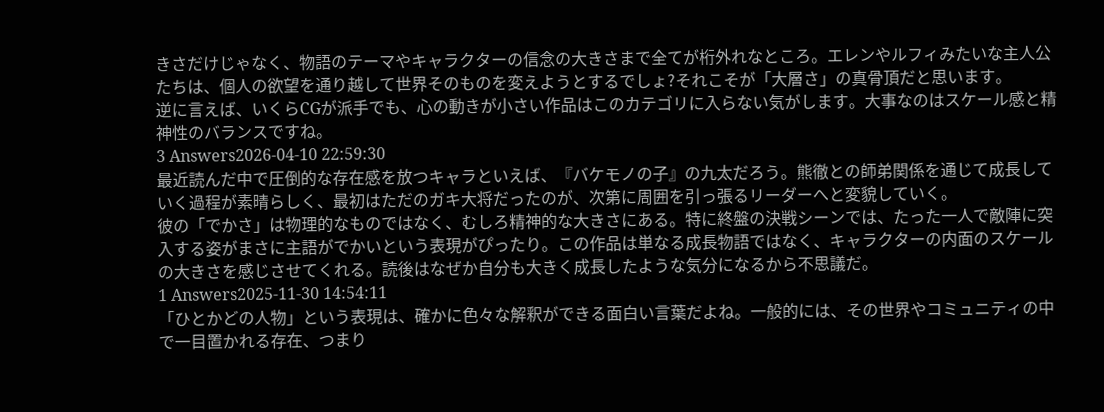きさだけじゃなく、物語のテーマやキャラクターの信念の大きさまで全てが桁外れなところ。エレンやルフィみたいな主人公たちは、個人の欲望を通り越して世界そのものを変えようとするでしょ?それこそが「大層さ」の真骨頂だと思います。
逆に言えば、いくらCGが派手でも、心の動きが小さい作品はこのカテゴリに入らない気がします。大事なのはスケール感と精神性のバランスですね。
3 Answers2026-04-10 22:59:30
最近読んだ中で圧倒的な存在感を放つキャラといえば、『バケモノの子』の九太だろう。熊徹との師弟関係を通じて成長していく過程が素晴らしく、最初はただのガキ大将だったのが、次第に周囲を引っ張るリーダーへと変貌していく。
彼の「でかさ」は物理的なものではなく、むしろ精神的な大きさにある。特に終盤の決戦シーンでは、たった一人で敵陣に突入する姿がまさに主語がでかいという表現がぴったり。この作品は単なる成長物語ではなく、キャラクターの内面のスケールの大きさを感じさせてくれる。読後はなぜか自分も大きく成長したような気分になるから不思議だ。
1 Answers2025-11-30 14:54:11
「ひとかどの人物」という表現は、確かに色々な解釈ができる面白い言葉だよね。一般的には、その世界やコミュニティの中で一目置かれる存在、つまり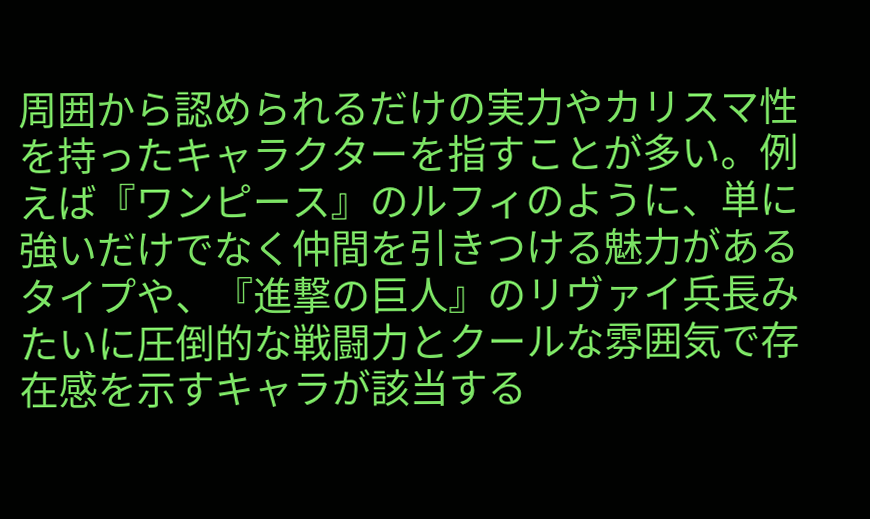周囲から認められるだけの実力やカリスマ性を持ったキャラクターを指すことが多い。例えば『ワンピース』のルフィのように、単に強いだけでなく仲間を引きつける魅力があるタイプや、『進撃の巨人』のリヴァイ兵長みたいに圧倒的な戦闘力とクールな雰囲気で存在感を示すキャラが該当する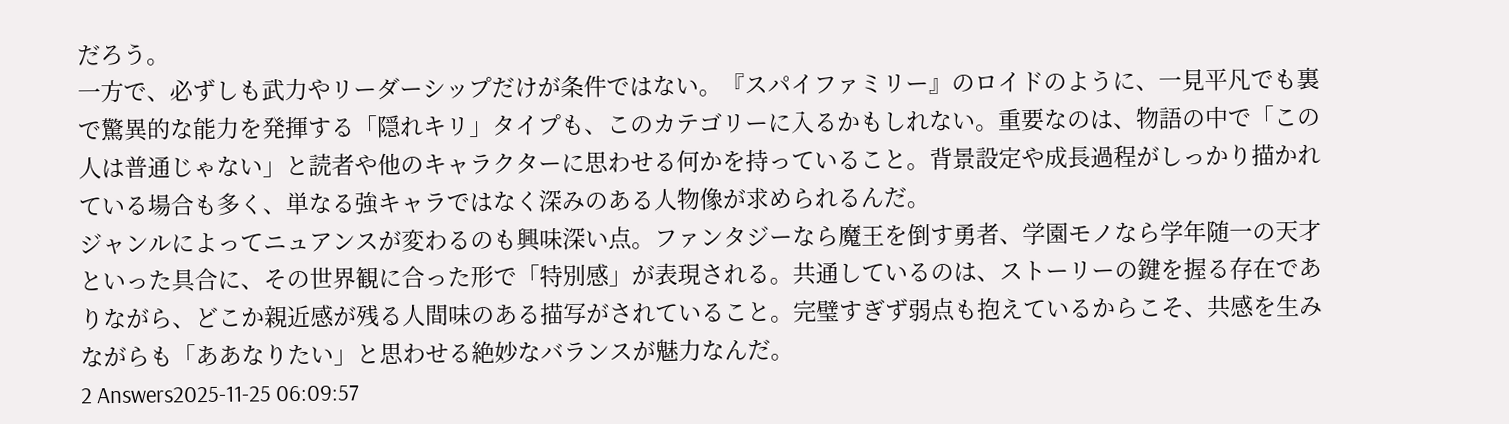だろう。
一方で、必ずしも武力やリーダーシップだけが条件ではない。『スパイファミリー』のロイドのように、一見平凡でも裏で驚異的な能力を発揮する「隠れキリ」タイプも、このカテゴリーに入るかもしれない。重要なのは、物語の中で「この人は普通じゃない」と読者や他のキャラクターに思わせる何かを持っていること。背景設定や成長過程がしっかり描かれている場合も多く、単なる強キャラではなく深みのある人物像が求められるんだ。
ジャンルによってニュアンスが変わるのも興味深い点。ファンタジーなら魔王を倒す勇者、学園モノなら学年随一の天才といった具合に、その世界観に合った形で「特別感」が表現される。共通しているのは、ストーリーの鍵を握る存在でありながら、どこか親近感が残る人間味のある描写がされていること。完璧すぎず弱点も抱えているからこそ、共感を生みながらも「ああなりたい」と思わせる絶妙なバランスが魅力なんだ。
2 Answers2025-11-25 06:09:57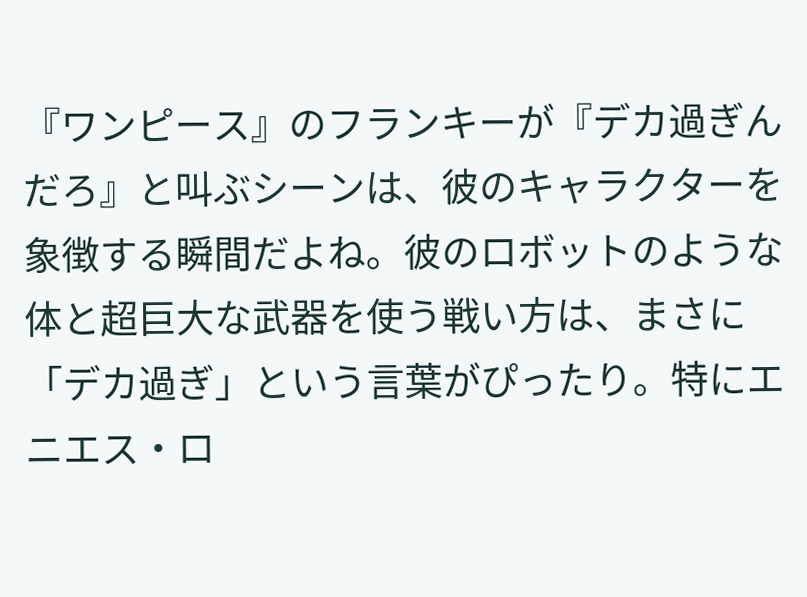『ワンピース』のフランキーが『デカ過ぎんだろ』と叫ぶシーンは、彼のキャラクターを象徴する瞬間だよね。彼のロボットのような体と超巨大な武器を使う戦い方は、まさに「デカ過ぎ」という言葉がぴったり。特にエニエス・ロ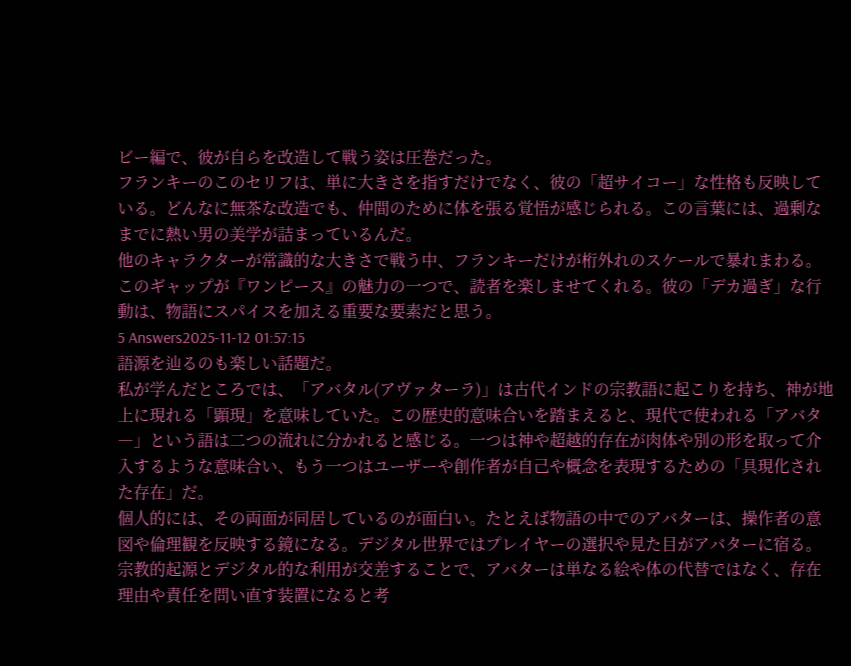ビー編で、彼が自らを改造して戦う姿は圧巻だった。
フランキーのこのセリフは、単に大きさを指すだけでなく、彼の「超サイコー」な性格も反映している。どんなに無茶な改造でも、仲間のために体を張る覚悟が感じられる。この言葉には、過剰なまでに熱い男の美学が詰まっているんだ。
他のキャラクターが常識的な大きさで戦う中、フランキーだけが桁外れのスケールで暴れまわる。このギャップが『ワンピース』の魅力の一つで、読者を楽しませてくれる。彼の「デカ過ぎ」な行動は、物語にスパイスを加える重要な要素だと思う。
5 Answers2025-11-12 01:57:15
語源を辿るのも楽しい話題だ。
私が学んだところでは、「アバタル(アヴァターラ)」は古代インドの宗教語に起こりを持ち、神が地上に現れる「顕現」を意味していた。この歴史的意味合いを踏まえると、現代で使われる「アバタ―」という語は二つの流れに分かれると感じる。一つは神や超越的存在が肉体や別の形を取って介入するような意味合い、もう一つはユーザーや創作者が自己や概念を表現するための「具現化された存在」だ。
個人的には、その両面が同居しているのが面白い。たとえば物語の中でのアバターは、操作者の意図や倫理観を反映する鏡になる。デジタル世界ではプレイヤーの選択や見た目がアバターに宿る。宗教的起源とデジタル的な利用が交差することで、アバターは単なる絵や体の代替ではなく、存在理由や責任を問い直す装置になると考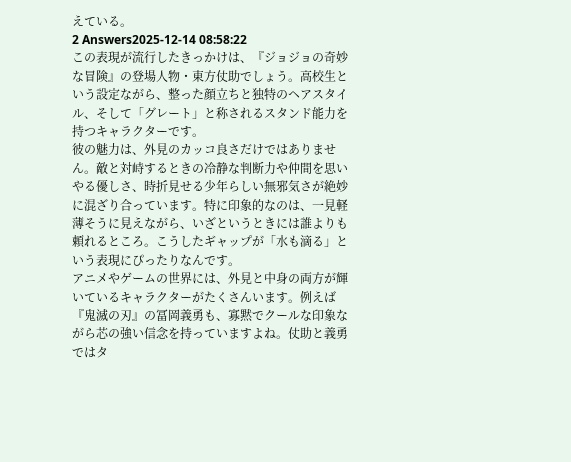えている。
2 Answers2025-12-14 08:58:22
この表現が流行したきっかけは、『ジョジョの奇妙な冒険』の登場人物・東方仗助でしょう。高校生という設定ながら、整った顔立ちと独特のヘアスタイル、そして「グレート」と称されるスタンド能力を持つキャラクターです。
彼の魅力は、外見のカッコ良さだけではありません。敵と対峙するときの冷静な判断力や仲間を思いやる優しさ、時折見せる少年らしい無邪気さが絶妙に混ざり合っています。特に印象的なのは、一見軽薄そうに見えながら、いざというときには誰よりも頼れるところ。こうしたギャップが「水も滴る」という表現にぴったりなんです。
アニメやゲームの世界には、外見と中身の両方が輝いているキャラクターがたくさんいます。例えば『鬼滅の刃』の冨岡義勇も、寡黙でクールな印象ながら芯の強い信念を持っていますよね。仗助と義勇ではタ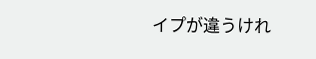イプが違うけれ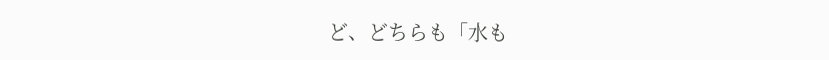ど、どちらも「水も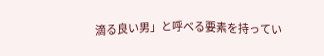滴る良い男」と呼べる要素を持ってい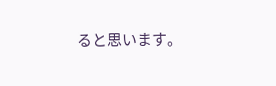ると思います。